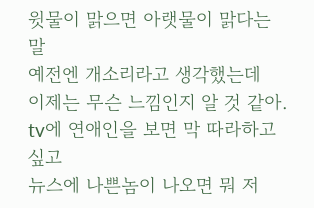윗물이 맑으면 아랫물이 맑다는 말
예전엔 개소리라고 생각했는데
이제는 무슨 느낌인지 알 것 같아.
tv에 연애인을 보면 막 따라하고 싶고
뉴스에 나쁜놈이 나오면 뭐 저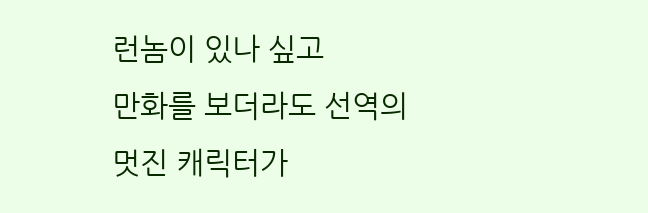런놈이 있나 싶고
만화를 보더라도 선역의 멋진 캐릭터가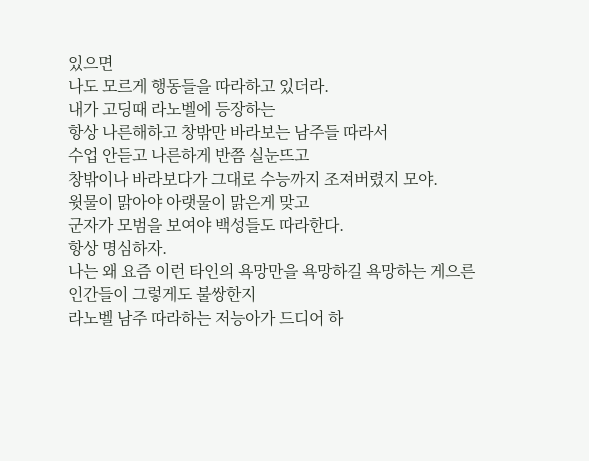있으면
나도 모르게 행동들을 따라하고 있더라.
내가 고딩때 라노벨에 등장하는
항상 나른해하고 창밖만 바라보는 남주들 따라서
수업 안듣고 나른하게 반쯤 실눈뜨고
창밖이나 바라보다가 그대로 수능까지 조져버렸지 모야.
윗물이 맑아야 아랫물이 맑은게 맞고
군자가 모범을 보여야 백성들도 따라한다.
항상 명심하자.
나는 왜 요즘 이런 타인의 욕망만을 욕망하길 욕망하는 게으른 인간들이 그렇게도 불쌍한지
라노벨 남주 따라하는 저능아가 드디어 하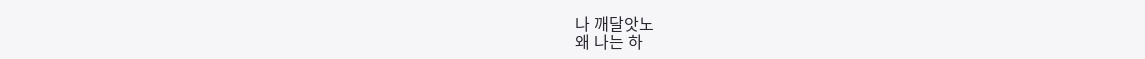나 깨달앗노
왜 나는 하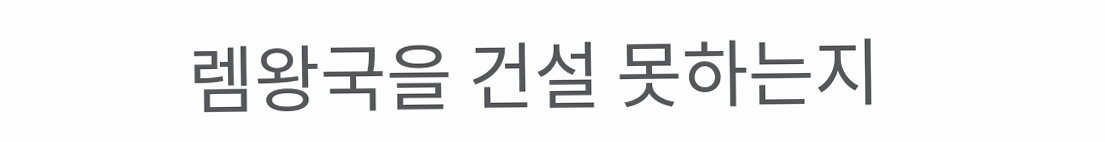렘왕국을 건설 못하는지